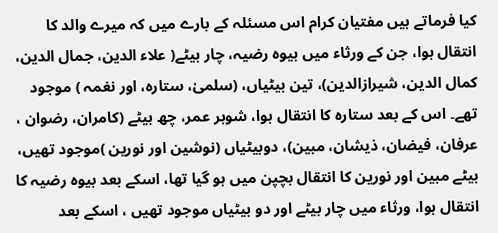کیا فرماتے ہیں مفتیان کرام اس مسئلہ کے بارے میں کہ میرے والد کا انتقال ہوا، جن کے ورثاء میں بیوہ رضیہ، چار بیٹے( علاء الدین، جمال الدین، کمال الدین، شیرازالدین)، تین بیٹیاں، (سلمیٰ، ستارہ، اور نغمہ ) موجود تھے۔ اس کے بعد ستارہ کا انتقال ہوا، شوہر عمر، چھ بیٹے (کامران، رضوان ، عرفان، فیضان، ذیشان، مبین)، دوبیٹیاں (نوشین اور نورین )موجود تھیں، بیٹے مبین اور نورین کا انتقال بچپن میں ہو گیا تھا، اسکے بعد بیوہ رضیہ کا انتقال ہوا، ورثاء میں چار بیٹے اور دو بیٹیاں موجود تھیں ، اسکے بعد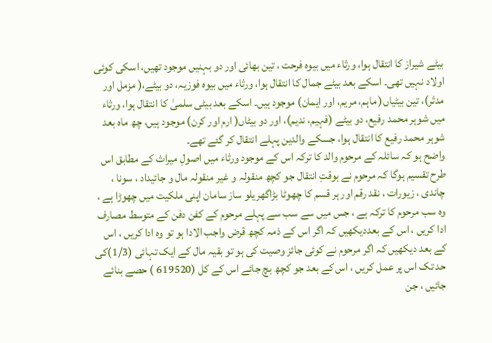بیٹے شیراز کا انتقال ہوا، ورثاء میں بیوہ فرحت ، تین بھائی اور دو بہنیں موجود تھیں، اسکی کوئی اولاد نہیں تھی۔ اسکے بعد بیٹے جمال کا انتقال ہوا، ورثاء میں بیوہ فوزیہ، دو بیٹے،( مزمل اور مدثر)، تین بیٹیاں( ماہم، مریم، اور ایمان) موجود ہیں۔ اسکے بعد بیٹی سلمیٰ کا انتقال ہوا، ورثاء میں شوہر محمد رفیع، دو بیٹے (فہیم، ندیم)، اور دو بیٹاں( ارم اور کرن) موجود ہیں، چھ ماہ بعد شوہر محمد رفیع کا انتقال ہوا، جسکے والدین پہلے انتقال کر گئے تھے۔
واضح ہو کہ سائلہ کے مرحوم والد کا ترکہ اس کے موجود ورثاء میں اصولِ میراث کے مطابق اس طرح تقسیم ہوگا کہ مرحوم نے بوقتِ انتقال جو کچھ منقولہ و غیر منقولہ مال و جائیداد ، سونا ، چاندی ، زیورات ، نقد رقم اور ہر قسم کا چھوٹا بڑاگھریلو ساز سامان اپنی ملکیت میں چھوڑا ہے ، وہ سب مرحوم کا ترکہ ہے ، جس میں سے سب سے پہلے مرحوم کے کفن دفن کے متوسط مصارف ادا کریں ، اس کے بعددیکھیں کہ اگر اس کے ذمہ کچھ قرض واجب الادا ہو تو وہ ادا کریں ، اس کے بعد دیکھیں کہ اگر مرحوم نے کوئی جائز وصیت کی ہو تو بقیہ مال کے ایک تہائی (1/3)کی حد تک اس پر عمل کریں ، اس کے بعد جو کچھ بچ جائے اس کے کل (619520 ) حصے بنائے جائیں ، جن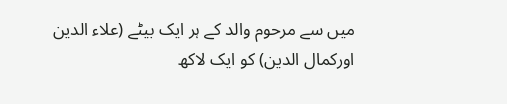میں سے مرحوم والد کے ہر ایک بیٹے (علاء الدین اورکمال الدین) کو ایک لاکھ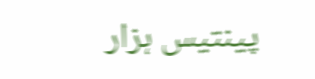پینتیس ہزار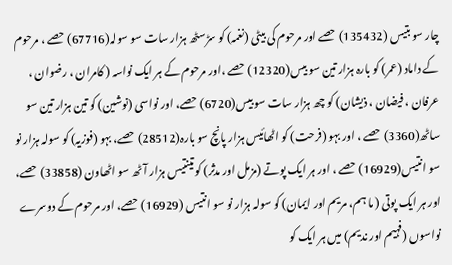چار سو بتیس (135432) حصے اور مرحوم کی بیٹی (نغمہ) کو سڑسٹھ ہزار سات سو سولہ(67716) حصے ، مرحوم کے داماد (عمر) کو بارہ ہزار تین سو بیس(12320) حصے ،اور مرحوم کے ہر ایک نواسہ ( کامران ، رضوان ، عرفان ، فیضان ، ذیشان) کو چھ ہزار سات سو بیس(6720) حصے، اور نواسی (نوشین) کو تین ہزار تین سو ساٹھ(3360) حصے ، اور بہو (فرحت) کو اٹھائیس ہزار پانچ سو بارہ(28512) حصے، بہو (فوزیہ) کو سولہ ہزار نو سو انتیس(16929) حصے ، اور ہر ایک پوتے (مزمل اور مدثر) کو تینتیس ہزار آٹھ سو اٹھاون (33858) حصے، اور ہر ایک پوتی ( ما ہم، مریم اور ایمان) کو سولہ ہزار نو سو انتیس (16929) حصے، اور مرحوم کے دوسرے نواسوں (فہیم اور ندیم) میں ہر ایک کو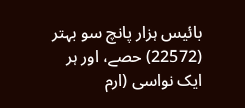بائیس ہزار پانچ سو بہتر (22572) حصے، اور ہر ایک نواسی (ارم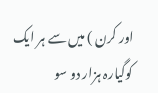اور کرن ) میں سے ہر ایک کوگیارہ ہزار دو سو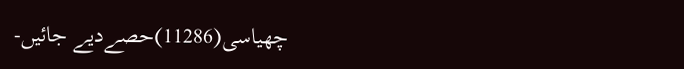چھیاسی(11286)حصےدیے جائیں-